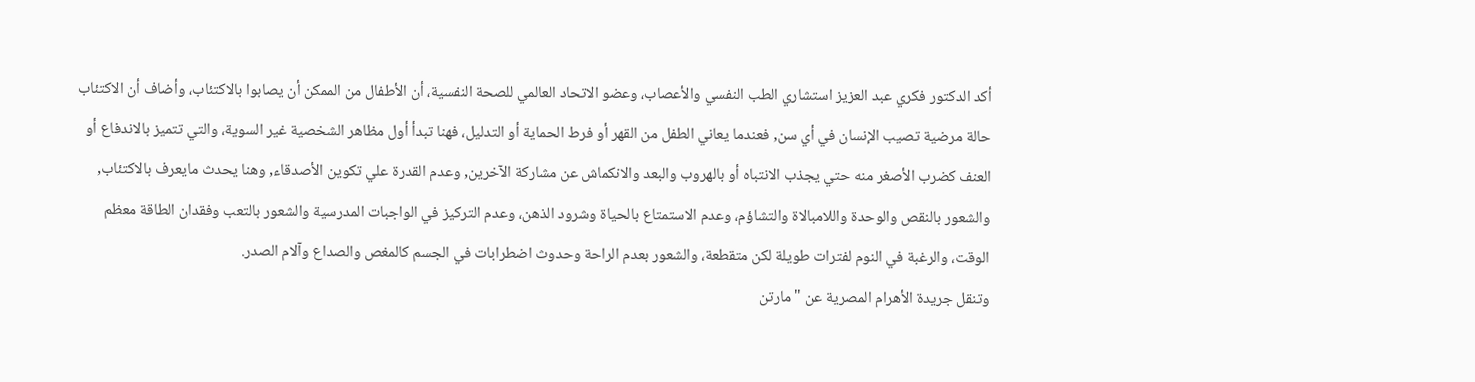أكد الدكتور فكري عبد العزيز استشاري الطب النفسي والأعصاب، وعضو الاتحاد العالمي للصحة النفسية، أن الأطفال من الممكن أن يصابوا بالاكتئاب، وأضاف أن الاكتئاب حالة مرضية تصيب الإنسان في أي سن, فعندما يعاني الطفل من القهر أو فرط الحماية أو التدليل، فهنا تبدأ أول مظاهر الشخصية غير السوية، والتي تتميز بالاندفاع أو العنف كضرب الأصغر منه حتي يجذب الانتباه أو بالهروب والبعد والانكماش عن مشاركة الآخرين, وعدم القدرة علي تكوين الأصدقاء, وهنا يحدث مايعرف بالاكتئاب, والشعور بالنقص والوحدة واللامبالاة والتشاؤم، وعدم الاستمتاع بالحياة وشرود الذهن، وعدم التركيز في الواجبات المدرسية والشعور بالتعب وفقدان الطاقة معظم الوقت، والرغبة في النوم لفترات طويلة لكن متقطعة، والشعور بعدم الراحة وحدوث اضطرابات في الجسم كالمغص والصداع وآلام الصدر.
وتنقل جريدة الأهرام المصرية عن "مارتن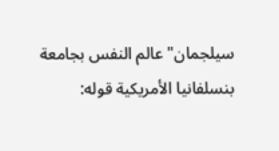سيلجمان" عالم النفس بجامعة بنسلفانيا الأمريكية قوله: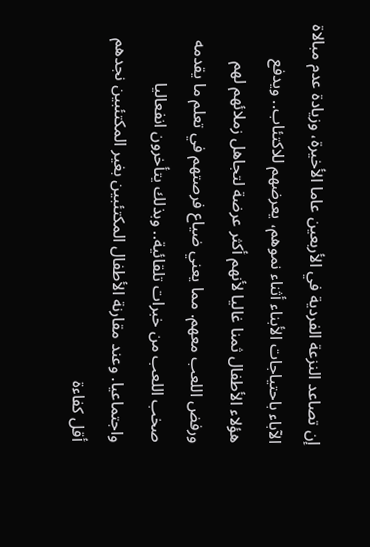إن تصاعد النزعة الفردية في الأربعين عاما الأخيرة، وزيادة عدم مبالاة الآباء باحتياجات الأبناء أثناء نموهم، يعرضهم للاكتئاب.. ويدفع هؤلاء الأطفال ثمنا غاليا لأنهم أكثر عرضة لتجاهل زملائهم لهم ورفض اللعب معهم. مما يعني ضياع فرصتهم في تعلم ما يقدمه صخب اللعب من خبرات تلقائية.. وبذلك يتأخرون انفعاليا واجتماعيا. وعند مقارنة الأطفال المكتئبين بغير المكتئبين نجدهم أقل كفاءة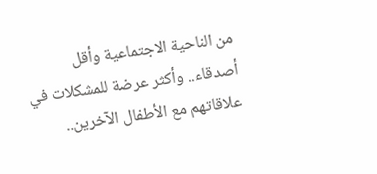من الناحية الاجتماعية وأقل أصدقاء.. وأكثر عرضة للمشكلات في علاقاتهم مع الأطفال الآخرين..